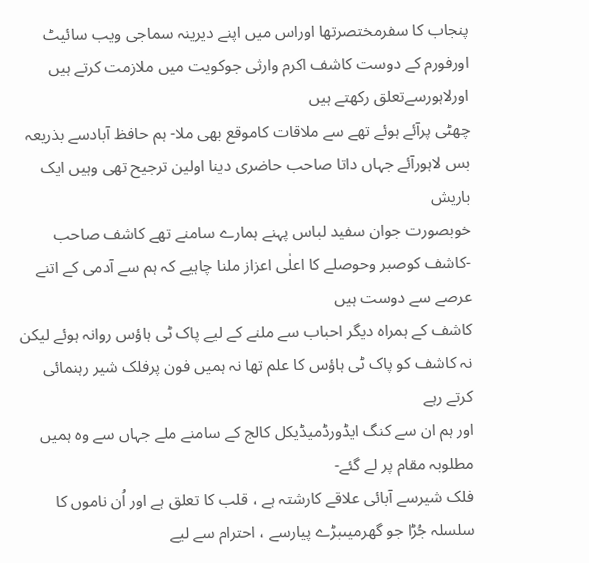پنجاب کا سفرمختصرتھا اوراس میں اپنے دیرینہ سماجی ویب سائیٹ اورفورم کے دوست کاشف اکرم وارثی جوکویت میں ملازمت کرتے ہیں اورلاہورسےتعلق رکھتے ہیں
چھٹی پرآئے ہوئے تھے سے ملاقات کاموقع بھی ملا- ہم حافظ آبادسے بذریعہ بس لاہورآئے جہاں داتا صاحب حاضری دینا اولین ترجیح تھی وہیں ایک باریش
خوبصورت جوان سفید لباس پہنے ہمارے سامنے تھے کاشف صاحب -کاشف کوصبر وحوصلے کا اعلٰی اعزاز ملنا چاہیے کہ ہم سے آدمی کے اتنے عرصے سے دوست ہیں
کاشف کے ہمراہ دیگر احباب سے ملنے کے لیے پاک ٹی ہاؤس روانہ ہوئے لیکن نہ کاشف کو پاک ٹی ہاؤس کا علم تھا نہ ہمیں فون پرفلک شیر رہنمائی کرتے رہے
اور ہم ان سے کنگ ایڈورڈمیڈیکل کالج کے سامنے ملے جہاں سے وہ ہمیں مطلوبہ مقام پر لے گئے-
فلک شیرسے آبائی علاقے کارشتہ ہے ، قلب کا تعلق ہے اور اُن ناموں کا سلسلہ جُڑا جو گھرمیںبڑے پیارسے ، احترام سے لیے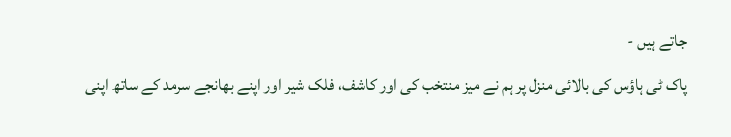جاتے ہیں -
پاک ٹی ہاؤس کی بالائی منزل پر ہم نے میز منتخب کی اور کاشف، فلک شیر اور اپنے بھانجے سرمد کے ساتھ اپنی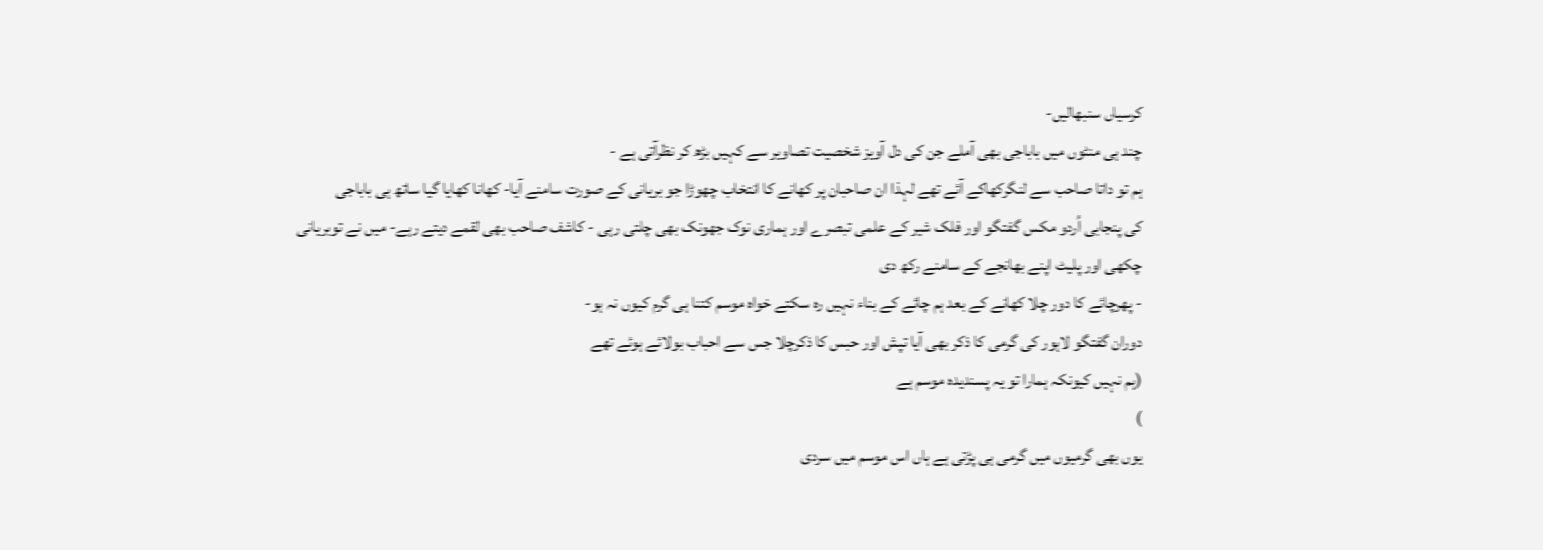کرسیاں سنبھالیں-
چند ہی منٹوں میں باباجی بھی آملے جن کی دل آویز شخصیت تصاویر سے کہیں بڑھ کر نظرآتی ہے -
ہم تو داتا صاحب سے لنگرکھاکے آئے تھے لہذا ان صاحبان پر کھانے کا انتخاب چھوڑا جو بریانی کے صورت سامنے آیا- کھانا کھایا گیا ساتھ ہی باباجی
کی پنجابی اُردو مکس گفتگو اور فلک شیر کے علمی تبصرے اور ہماری نوک جھونک بھی چلتی رہی - کاشف صاحب بھی لقمے دیتے رہے- میں نے توبریانی
چکھی اور پلیٹ اپنے بھانجے کے سامنے رکھ دی
- پھرچائے کا دور چلا کھانے کے بعد ہم چائے کے بناء نہیں رہ سکتے خواہ موسم کتنا ہی گرم کیوں نہ ہو-
دوران گفتگو لاہور کی گرمی کا ذکر بھی آیا تپش اور حبس کا ذکرچلا جس سے احباب بولائے ہوئے تھے
(ہم نہیں کیونکہ ہمارا تو یہ پسندیدہ موسم ہے
)
یوں بھی گرمیوں میں گرمی ہی پڑتی ہے ہاں اس موسم میں سردی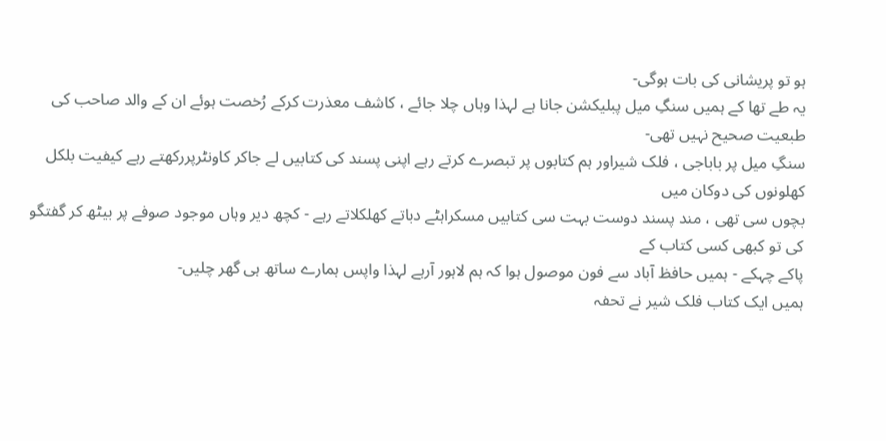ہو تو پریشانی کی بات ہوگی-
یہ طے تھا کے ہمیں سنگِ میل پبلیکشن جانا ہے لہذا وہاں چلا جائے ، کاشف معذرت کرکے رُخصت ہوئے ان کے والد صاحب کی طبعیت صحیح نہیں تھی-
سنگِ میل پر باباجی ، فلک شیراور ہم کتابوں پر تبصرے کرتے رہے اپنی پسند کی کتابیں لے جاکر کاونٹرپررکھتے رہے کیفیت بلکل کھلونوں کی دوکان میں
بچوں سی تھی ، مند پسند دوست بہت سی کتابیں مسکراہٹے دباتے کھلکلاتے رہے - کچھ دیر وہاں موجود صوفے پر بیٹھ کر گفتگو کی تو کبھی کسی کتاب کے
پاکے چہکے - ہمیں حافظ آباد سے فون موصول ہوا کہ ہم لاہور آرہے لہذا واپس ہمارے ساتھ ہی گھر چلیں-
ہمیں ایک کتاب فلک شیر نے تحفہ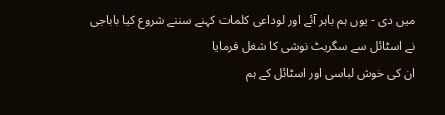میں دی - یوں ہم باہر آئے اور لوداعی کلمات کہنے سننے شروع کیا باباجی نے اسٹائل سے سگریٹ نوشی کا شغل فرمایا
ان کی خوش لباسی اور اسٹائل کے ہم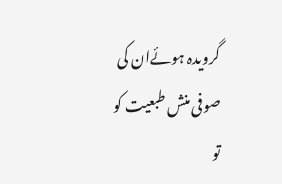گرویدہ ہوئےان کی صوفی منش طبعیت کو تو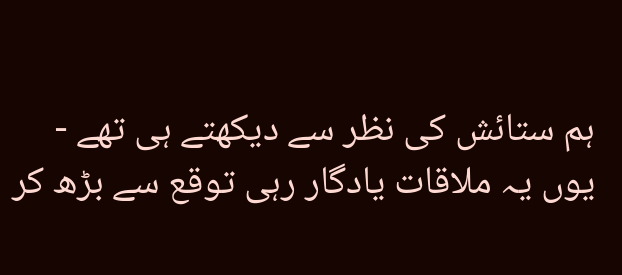ہم ستائش کی نظر سے دیکھتے ہی تھے -
یوں یہ ملاقات یادگار رہی توقع سے بڑھ کر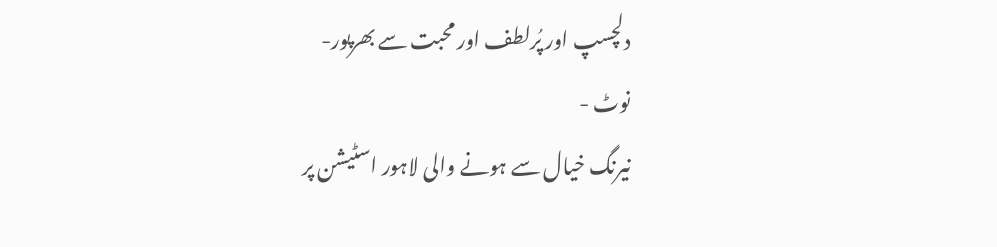دلچسپ اور پُرلطف اور محبت سے بھرپور-
نوٹ -
نیرنگ خیال سے ہونے والی لاہور اسٹیشن پر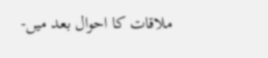ملاقات کا احوال بعد میں-